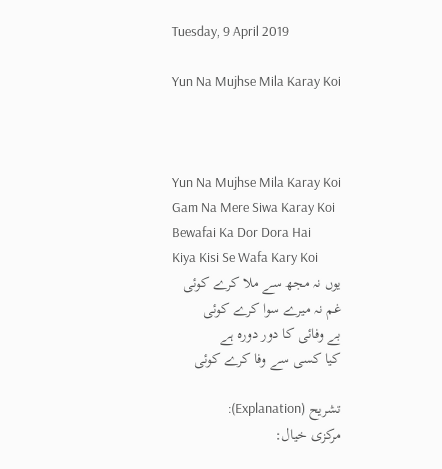Tuesday, 9 April 2019

Yun Na Mujhse Mila Karay Koi



Yun Na Mujhse Mila Karay Koi
Gam Na Mere Siwa Karay Koi
Bewafai Ka Dor Dora Hai
Kiya Kisi Se Wafa Kary Koi
یوں نہ مجھ سے ملا کرے کوئی
غم نہ میرے سوا کرے کوئی
بے وفائی کا دور دورہ ہے
کیا کسی سے وفا کرے کوئی

تشریح (Explanation):
مرکزی خیال: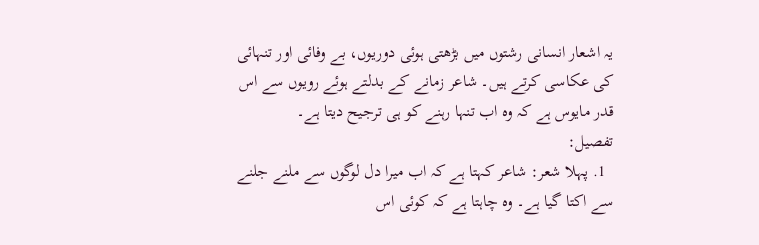یہ اشعار انسانی رشتوں میں بڑھتی ہوئی دوریوں، بے وفائی اور تنہائی کی عکاسی کرتے ہیں۔ شاعر زمانے کے بدلتے ہوئے رویوں سے اس قدر مایوس ہے کہ وہ اب تنہا رہنے کو ہی ترجیح دیتا ہے۔
تفصیل:
  1. پہلا شعر: شاعر کہتا ہے کہ اب میرا دل لوگوں سے ملنے جلنے سے اکتا گیا ہے۔ وہ چاہتا ہے کہ کوئی اس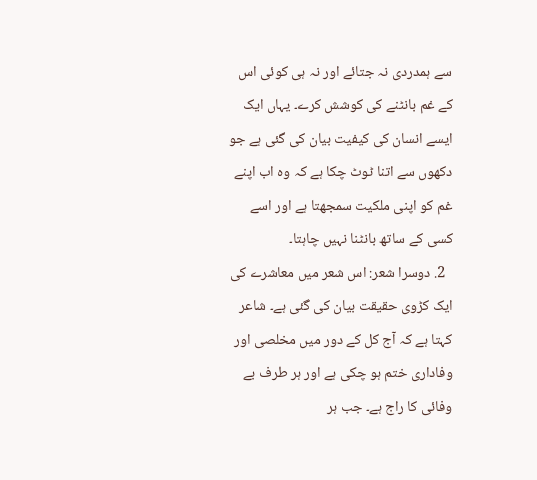سے ہمدردی نہ جتائے اور نہ ہی کوئی اس کے غم بانٹنے کی کوشش کرے۔ یہاں ایک ایسے انسان کی کیفیت بیان کی گئی ہے جو دکھوں سے اتنا ٹوٹ چکا ہے کہ وہ اب اپنے غم کو اپنی ملکیت سمجھتا ہے اور اسے کسی کے ساتھ بانٹنا نہیں چاہتا۔
  2. دوسرا شعر: اس شعر میں معاشرے کی ایک کڑوی حقیقت بیان کی گئی ہے۔ شاعر کہتا ہے کہ آج کل کے دور میں مخلصی اور وفاداری ختم ہو چکی ہے اور ہر طرف بے وفائی کا راج ہے۔ جب ہر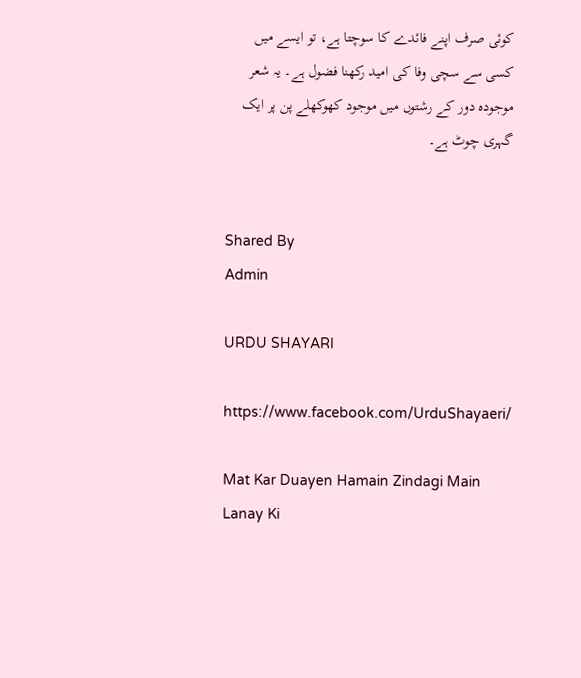کوئی صرف اپنے فائدے کا سوچتا ہے، تو ایسے میں کسی سے سچی وفا کی امید رکھنا فضول ہے۔ یہ شعر موجودہ دور کے رشتوں میں موجود کھوکھلے پن پر ایک گہری چوٹ ہے۔


Shared By
Admin

URDU SHAYARI

https://www.facebook.com/UrduShayaeri/

Mat Kar Duayen Hamain Zindagi Main Lanay Ki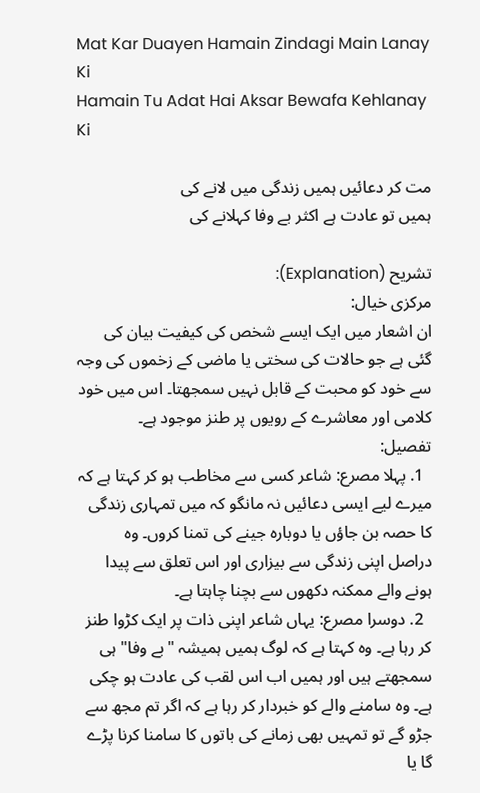Mat Kar Duayen Hamain Zindagi Main Lanay Ki
Hamain Tu Adat Hai Aksar Bewafa Kehlanay Ki

مت کر دعائیں ہمیں زندگی میں لانے کی
ہمیں تو عادت ہے اکثر بے وفا کہلانے کی

تشریح (Explanation):
مرکزی خیال:
ان اشعار میں ایک ایسے شخص کی کیفیت بیان کی گئی ہے جو حالات کی سختی یا ماضی کے زخموں کی وجہ سے خود کو محبت کے قابل نہیں سمجھتا۔ اس میں خود کلامی اور معاشرے کے رویوں پر طنز موجود ہے۔
تفصیل:
  1. پہلا مصرع: شاعر کسی سے مخاطب ہو کر کہتا ہے کہ میرے لیے ایسی دعائیں نہ مانگو کہ میں تمہاری زندگی کا حصہ بن جاؤں یا دوبارہ جینے کی تمنا کروں۔ وہ دراصل اپنی زندگی سے بیزاری اور اس تعلق سے پیدا ہونے والے ممکنہ دکھوں سے بچنا چاہتا ہے۔
  2. دوسرا مصرع: یہاں شاعر اپنی ذات پر ایک کڑوا طنز کر رہا ہے۔ وہ کہتا ہے کہ لوگ ہمیں ہمیشہ "بے وفا" ہی سمجھتے ہیں اور ہمیں اب اس لقب کی عادت ہو چکی ہے۔ وہ سامنے والے کو خبردار کر رہا ہے کہ اگر تم مجھ سے جڑو گے تو تمہیں بھی زمانے کی باتوں کا سامنا کرنا پڑے گا یا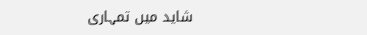شاید میں تمہاری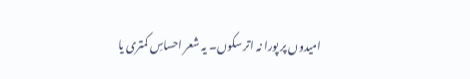امیدوں پر پورا نہ اتر سکوں۔ یہ شعر احساسِ کمتری یا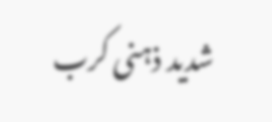شدید ذہنی کرب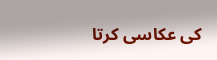کی عکاسی کرتا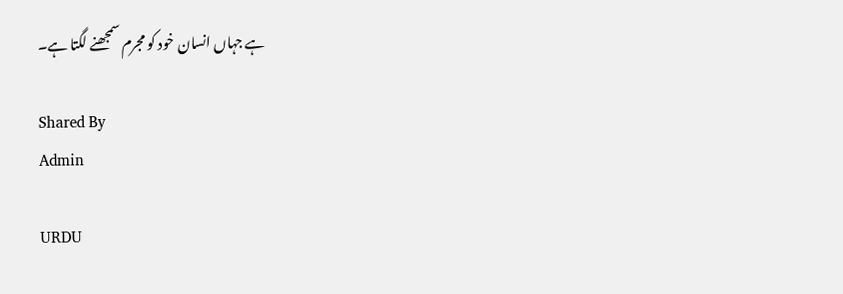ہے جہاں انسان خود کو مجرم سمجھنے لگتا ہے۔

Shared By
Admin

URDU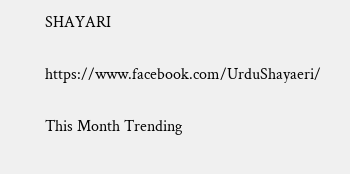SHAYARI

https://www.facebook.com/UrduShayaeri/

This Month Trending